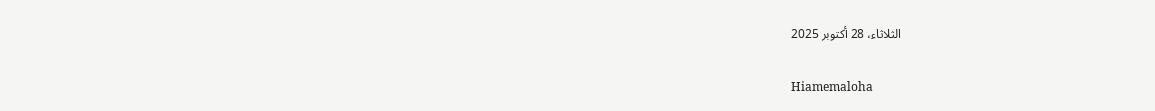الثلاثاء، 28 أكتوبر 2025

Hiamemaloha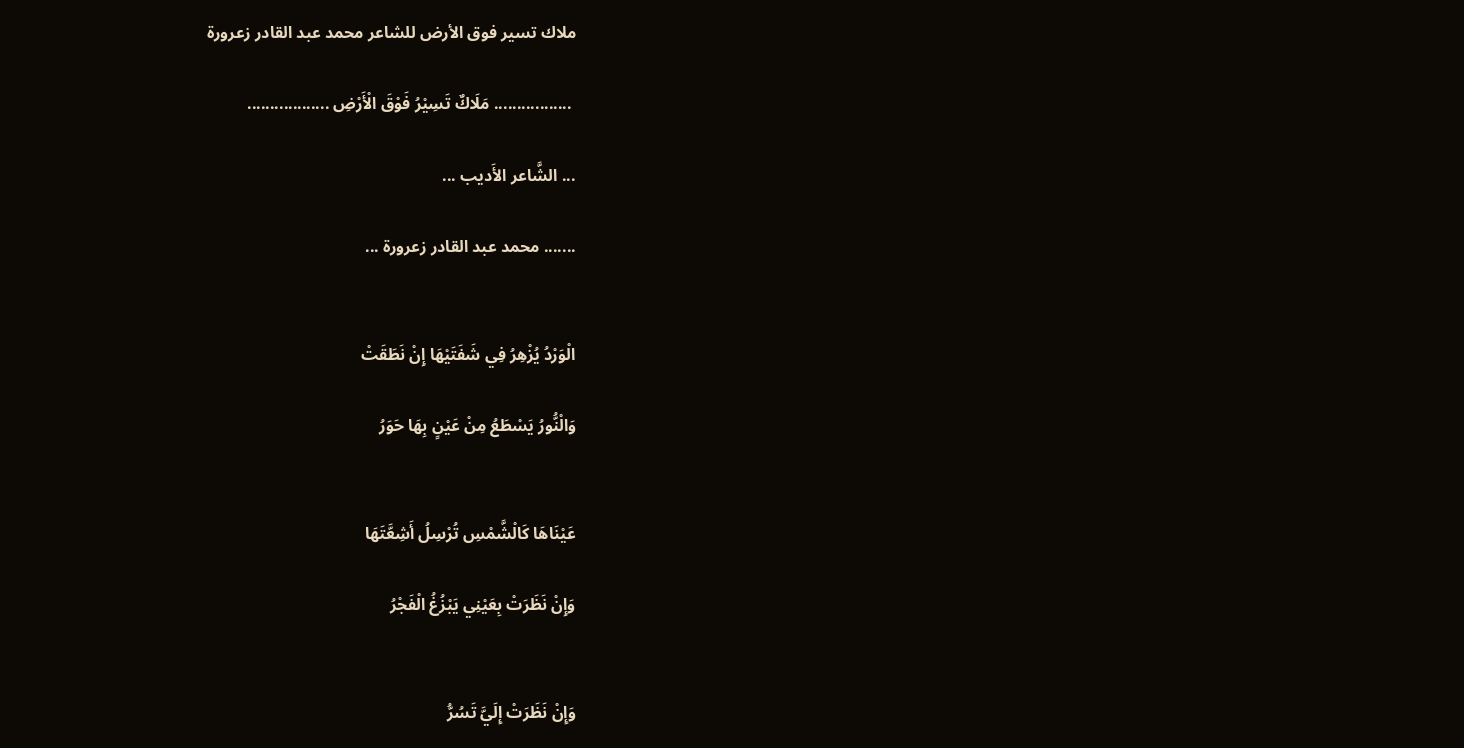ملاك تسير فوق الأرض للشاعر محمد عبد القادر زعرورة

 ................. مَلَاكٌ تَسِيْرُ فَوْقَ الْأَرْضِ ..................

... الشَّاعر الأَديب ...

....... محمد عبد القادر زعرورة ...


الْوَرْدُ يُزْهِرُ فِي شَفَتَيْهَا إِنْ نَطَقَتْ

وَالْنُّورُ يَسْطَعُ مِنْ عَيْنٍ بِهَا حَوَرُ


عَيْنَاهَا كَالْشَّمْسِ تُرْسِلُ أَشِعَّتَهَا

وَإِنْ نَظَرَتْ بِعَيْنِي يَبْزُغُ الْفَجْرُ


وَإِنْ نَظَرَتْ إِلَيَّ تَسُرُّ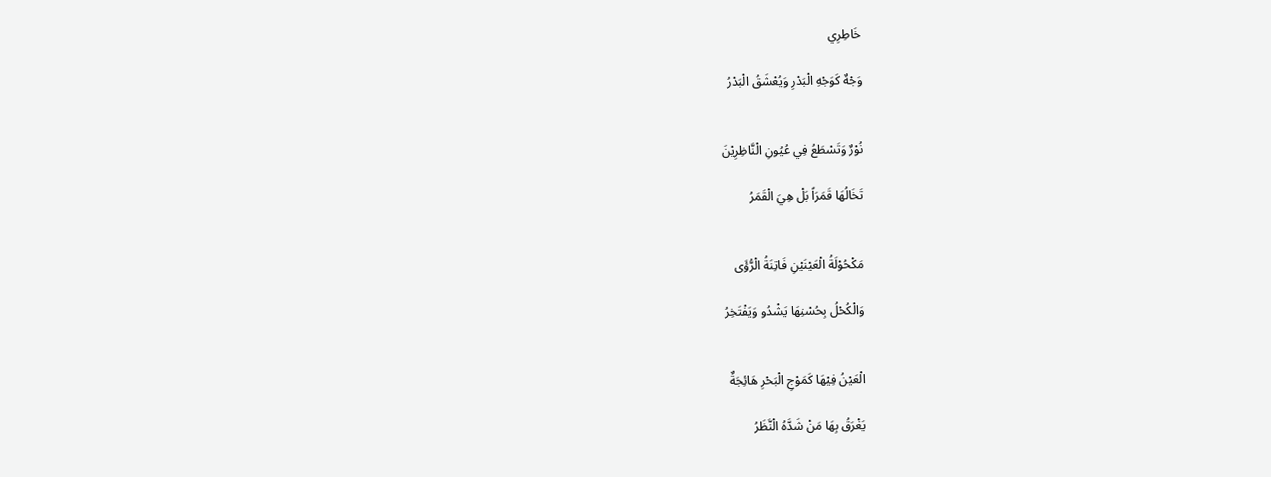خَاطِرِي

وَجْهٌ كَوَجْهِ الْبَدْرِ وَيُعْشَقُ الْبَدْرُ


نُوْرٌ وَتَسْطَعُ فِي عُيُونِ الْنَّاظِرِيْنَ

تَخَالُهَا قَمَرَاً بَلْ هِيَ الْقَمَرُ


مَكْحُوْلَةُ الْعَيْنَيْنِ فَاتِنَةُ الْرُّؤَى

وَالْكُحْلُ بِحُسْنِهَا يَشْدُو وَيَفْتَخِرُ


الْعَيْنُ فِيْهَا كَمَوْجِ الْبَحْرِ هَائِجَةٌ

يَغْرَقُ بِهَا مَنْ شَدَّهُ الْنَّظَرُ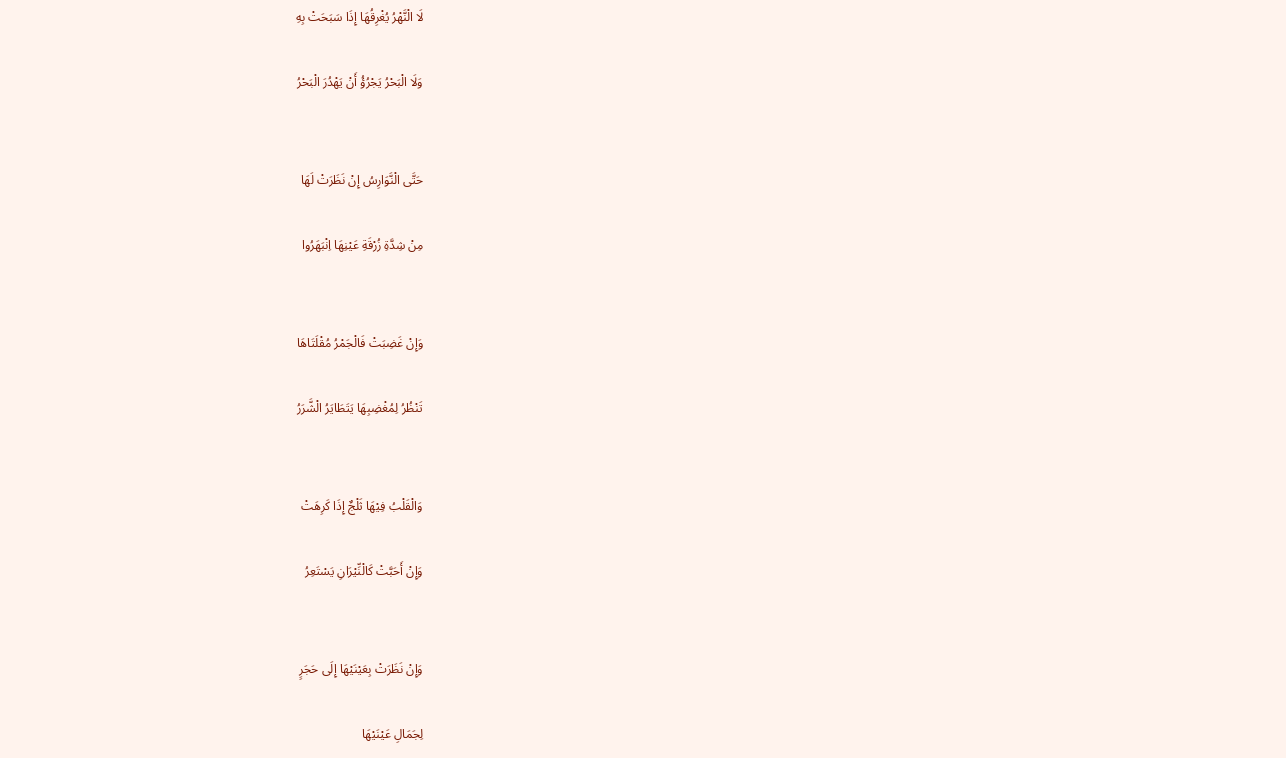لَا الْنَّهْرُ يُغْرِقُهَا إِذَا سَبَحَتْ بِهِ

وَلَا الْبَحْرُ يَجْرُؤُ أَنْ يَهْدُرَ الْبَحْرُ


حَتَّى الْنَّوَارِسُ إِنْ نَظَرَتْ لَهَا

مِنْ شِدَّةِ زُرْقَةِ عَيْنِهَا اِنْبَهَرُوا


وَإِنْ غَضِبَتْ فَالْجَمْرُ مُقْلَتَاهَا

تَنْظُرُ لِمُغْضِبِهَا يَتَطَايَرُ الْشَّرَرُ


وَالْقَلْبُ فِيْهَا ثَلْجٌ إِذَا كَرِهَتْ

وَإِنْ أَحَبَّتْ كَالْنِّيْرَانِ يَسْتَعِرُ


وَإِنْ نَظَرَتْ بِعَيْنَيْهَا إِلَى حَجَرٍ

لِجَمَالِ عَيْنَيْهَا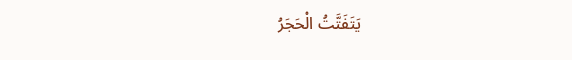يَتَفَتَّتُ الْحَجَرُ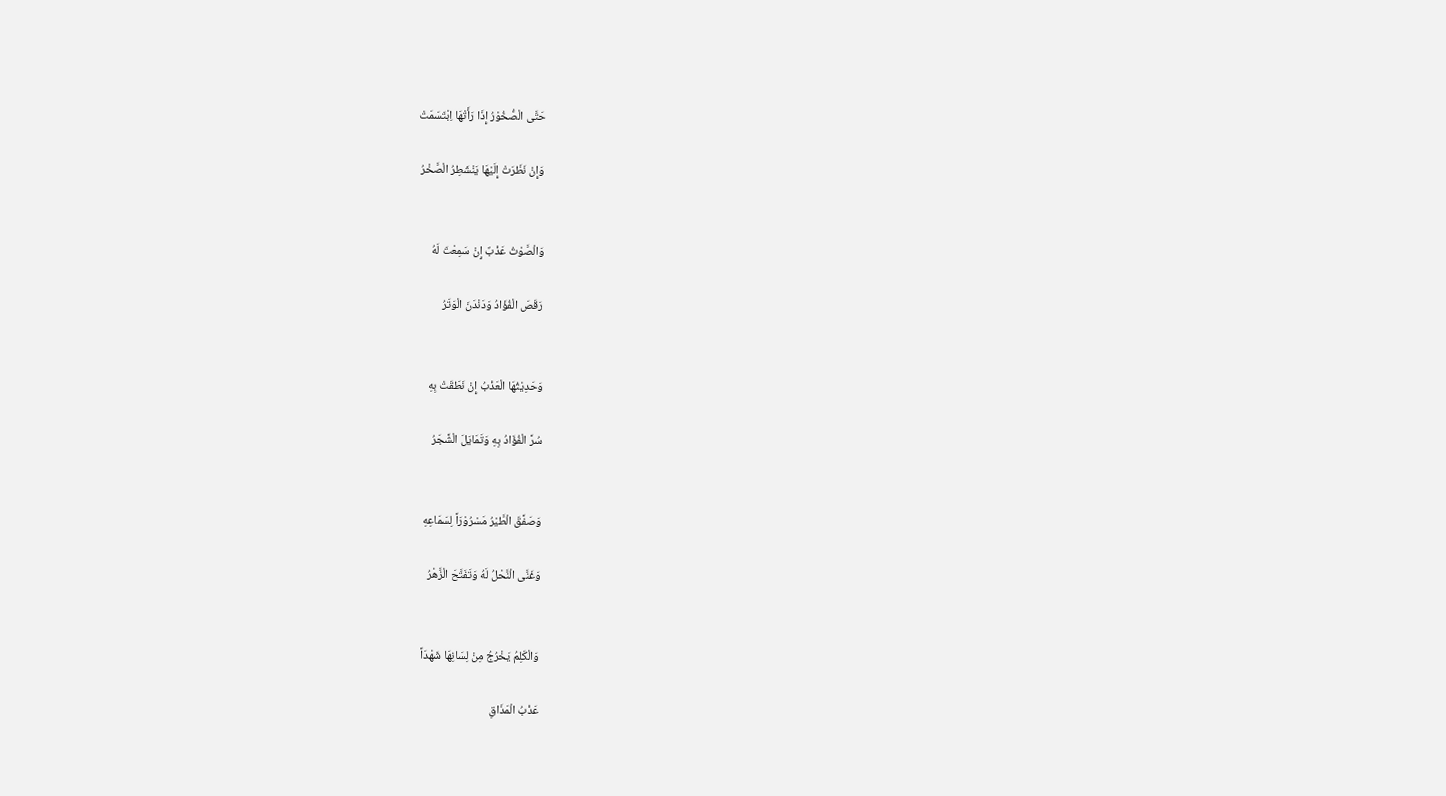حَتَّى الْصُّخُوْرُ إِذَا رَأَتْهَا اِبْتَسَمَتْ

وَإِنْ نَظَرَتْ إِلَيْهَا يَنْشَطِرُ الْصَّخْرُ


وَالْصَّوْتُ عَذْبٌ إِنْ سَمِعْتَ لَهُ

رَقَصَ الْفُؤَادُ وَدَنْدَنَ الْوَتَرُ


وَحَدِيْثُهَا الْعَذْبُ إِنْ نَطَقَتْ بِهِ

سُرَّ الْفُؤَادُ بِهِ وَتَمَايَلَ الْشَّجَرُ


وَصَفَّقَ الْطَّيْرُ مَسْرُوْرَاً لِسَمَاعِهِ

وَغَنَّى الْنَّحْلُ لَهُ وَتَفَتَّحَ الْزَّهْرُ


وَالْكَلِمُ يَخْرُجُ مِنْ لِسَانِهَا شَهْدَاً

عَذْبُ الْمَذَاقِ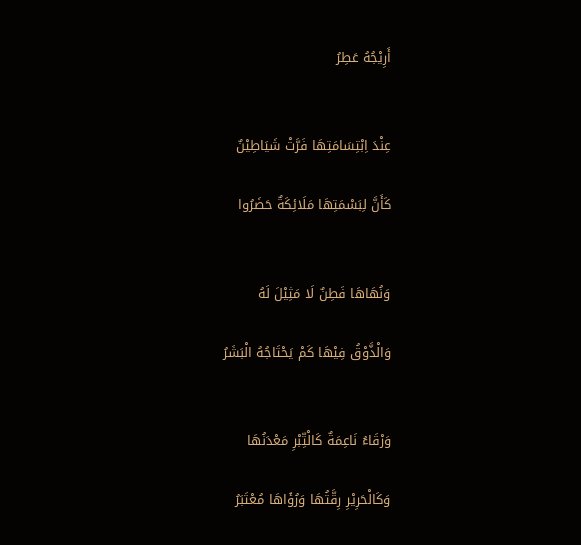أَرِيْجُهُ عَطِرُ


عِنْدَ اِبْتِسَامَتِهَا فَرَّتْ شَيَاطِيْنٌ

كَأَنَّ لِبَسْمَتِهَا مَلَائِكَةٌ حَضَرُوا


وَنُهَاهَا فَطِنٌ لَا مَثِيْلَ لَهُ

وَالْذَّوْقُ فِيْهَا كَمْ يَحْتَاجُهُ الْبَشَرُ


وَرْقَاءُ نَاعِمَةٌ كَالْتِّبْرِ مَعْدَنُهَا

وَكَالْحَرِيْرِ رِقَّتُهَا وَرُؤَاهَا مُعْتَبَرُ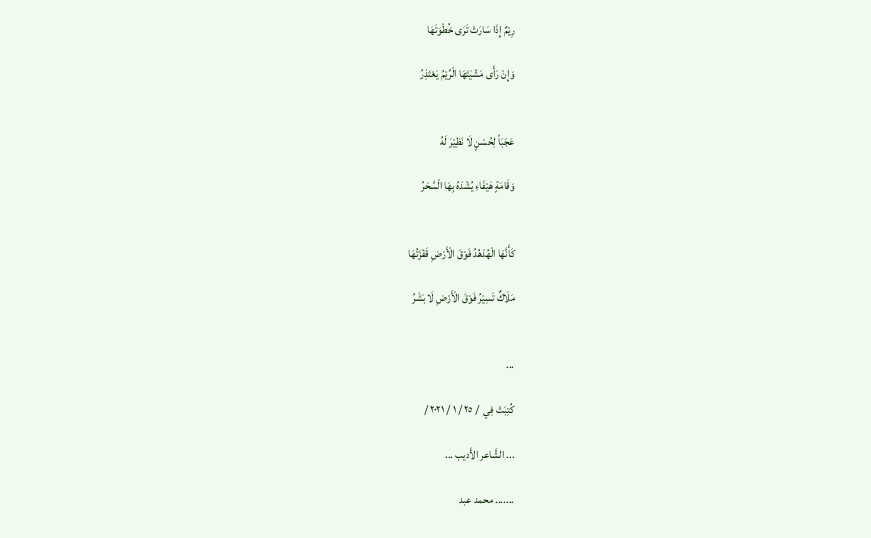رِيْمٌ إِذَا سَارَتْ تَرَى خُطْوَتَهَا

وَإِنْ رَأَى مَشْيَتَهَا الْرِّيْمُ يَعْتَذِرُ


عَجَبَاً لِحُسْنٍ لَا نَظِيْرَ لَهُ

وَقَامَةٍ هَيْفَاءِ يُشْدَهُ بِهَا الْسَّحَرُ


كَأَنَّهَا الْهُدْهُدُ فَوْقَ الْأَرْضِ قَفْزَتُهَا

مَلَاكٌ تَسِيْرُ فَوْقَ الْأَرْضِ لَا بَشَرُ


...

كُتِبَتْ فِي  / ٢٥ / ١ / ٢٠٢١ /

... الشَّاعر الأَديب ...

....... محمد عبد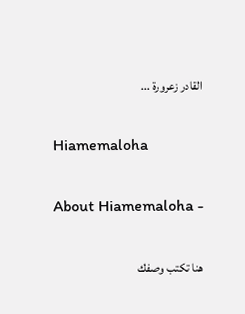القادر زعرورة ...

Hiamemaloha

About Hiamemaloha -

هنا تكتب وصفك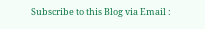Subscribe to this Blog via Email :